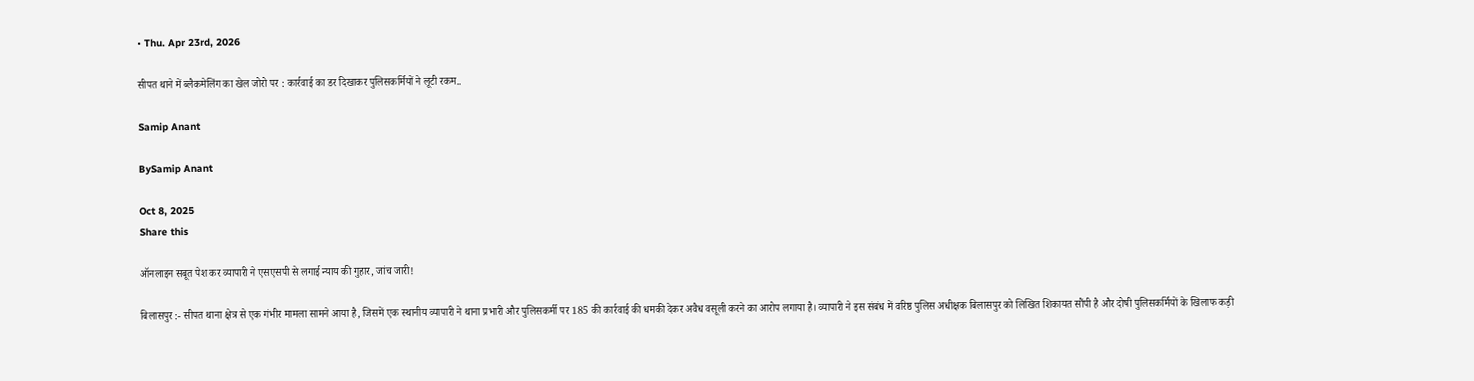• Thu. Apr 23rd, 2026

सीपत थाने में ब्लैकमेलिंग का खेल जोरो पर : कार्रवाई का डर दिखाकर पुलिसकर्मियों ने लूटी रकम..

Samip Anant

BySamip Anant

Oct 8, 2025
Share this

ऑनलाइन सबूत पेश कर व्यापारी ने एसएसपी से लगाई न्याय की गुहार, जांच जारी!

बिलासपुर :- सीपत थाना क्षेत्र से एक गंभीर मामला सामने आया है, जिसमें एक स्थानीय व्यापारी ने थाना प्रभारी और पुलिसकर्मी पर 185 की कार्रवाई की धमकी देकर अवैध वसूली करने का आरोप लगाया है। व्यापारी ने इस संबंध में वरिष्ठ पुलिस अधीक्षक बिलासपुर को लिखित शिकायत सौंपी है और दोषी पुलिसकर्मियों के खिलाफ कड़ी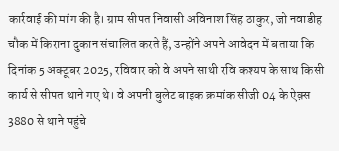कार्रवाई की मांग की है। ग्राम सीपत निवासी अविनाश सिंह ठाकुर, जो नवाडीह चौक में किराना दुकान संचालित करते हैं, उन्होंने अपने आवेदन में बताया कि दिनांक 5 अक्टूबर 2025, रविवार को वे अपने साथी रवि कश्यप के साथ किसी कार्य से सीपत थाने गए थे। वे अपनी बुलेट बाइक क्रमांक सीजी 04 के ऐक़्स 3880 से थाने पहुंचे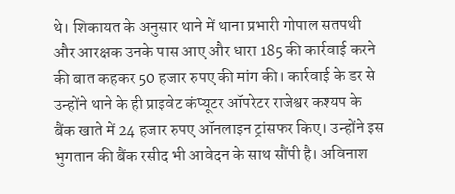थे। शिकायत के अनुसार थाने में थाना प्रभारी गोपाल सतपथी और आरक्षक उनके पास आए और धारा 185 की कार्रवाई करने की बात कहकर 50 हजार रुपए की मांग की। कार्रवाई के डर से उन्होंने थाने के ही प्राइवेट कंप्यूटर ऑपरेटर राजेश्वर कश्यप के बैंक खाते में 24 हजार रुपए ऑनलाइन ट्रांसफर किए। उन्होंने इस भुगतान की बैंक रसीद भी आवेदन के साथ सौंपी है। अविनाश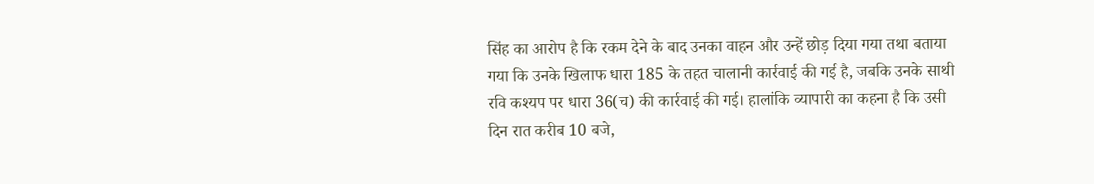सिंह का आरोप है कि रकम देने के बाद उनका वाहन और उन्हें छोड़ दिया गया तथा बताया गया कि उनके खिलाफ धारा 185 के तहत चालानी कार्रवाई की गई है, जबकि उनके साथी रवि कश्यप पर धारा 36(च) की कार्रवाई की गई। हालांकि व्यापारी का कहना है कि उसी दिन रात करीब 10 बजे,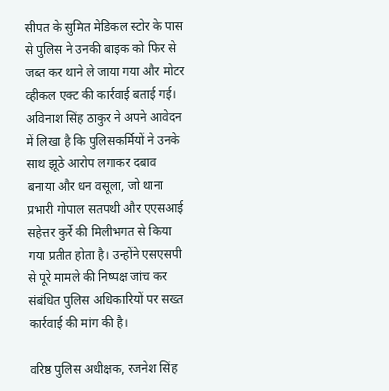सीपत के सुमित मेडिकल स्टोर के पास से पुलिस ने उनकी बाइक को फिर से जब्त कर थाने ले जाया गया और मोटर व्हीकल एक्ट की कार्रवाई बताई गई। अविनाश सिंह ठाकुर ने अपने आवेदन में लिखा है कि पुलिसकर्मियों ने उनके साथ झूठे आरोप लगाकर दबाव बनाया और धन वसूला, जो थाना प्रभारी गोपाल सतपथी और एएसआई सहेत्तर कुर्रे की मिलीभगत से किया गया प्रतीत होता है। उन्होंने एसएसपी से पूरे मामले की निष्पक्ष जांच कर संबंधित पुलिस अधिकारियों पर सख्त कार्रवाई की मांग की है।

वरिष्ठ पुलिस अधीक्षक, रजनेश सिंह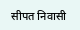सीपत निवासी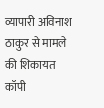व्यापारी अविनाश ठाकुर से मामले की शिकायत कॉपी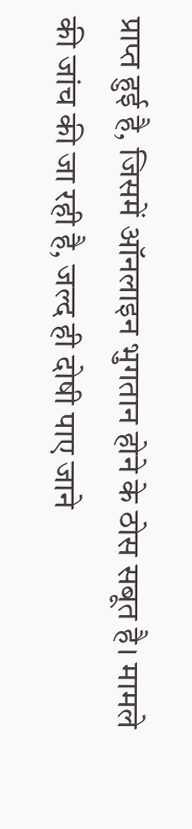प्राप्त हुई है, जिसमें ऑनलाइन भुगतान होने के ठोस सबूत है। मामले की जांच की जा रही है, जल्द ही दोषी पाए जाने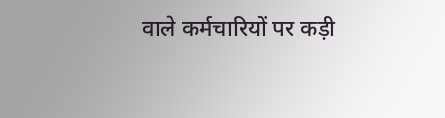वाले कर्मचारियों पर कड़ी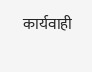कार्यवाही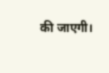की जाएगी।